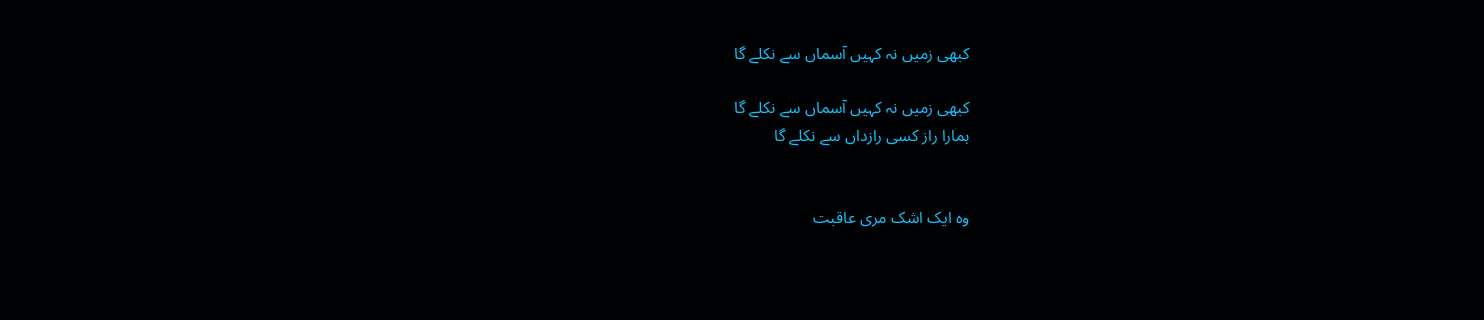کبھی زمیں نہ کہیں آسماں سے نکلے گا

کبھی زمیں نہ کہیں آسماں سے نکلے گا
ہمارا راز کسی رازداں سے نکلے گا


وہ ایک اشک مری عاقبت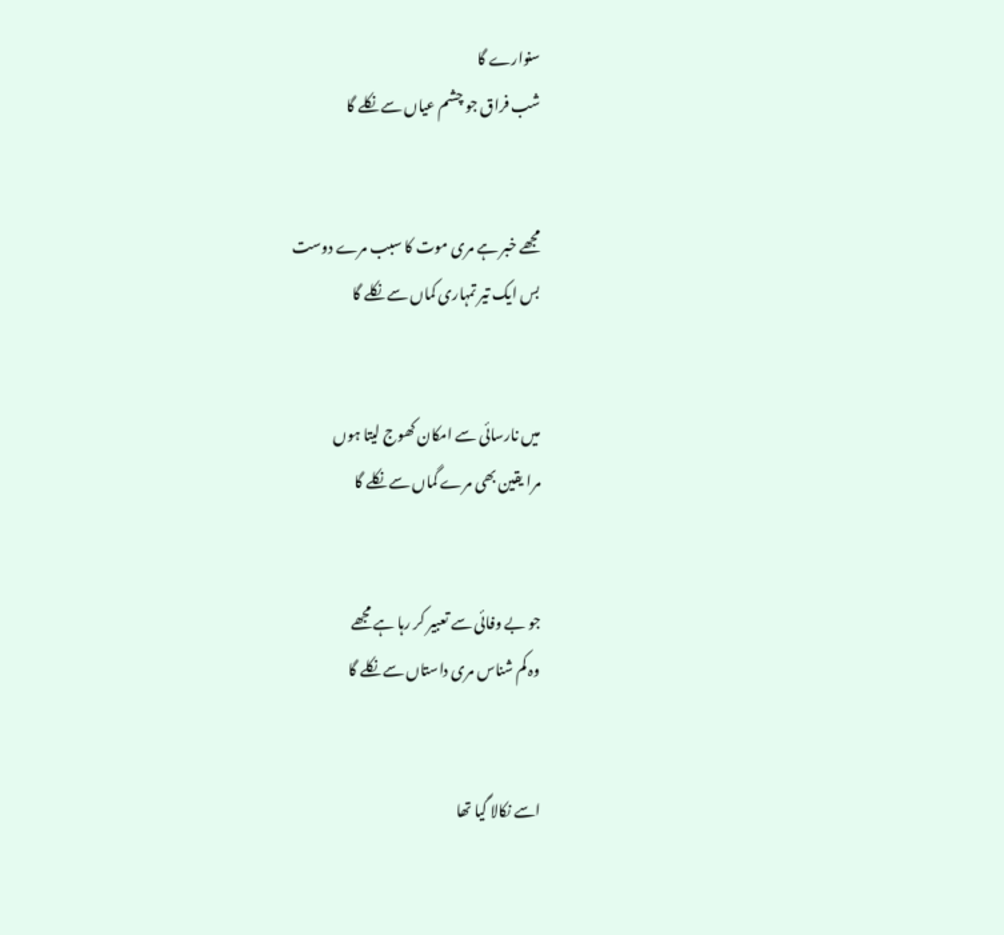سنوارے گا
شب فراق جو چشم عیاں سے نکلے گا


مجھے خبر ہے مری موت کا سبب مرے دوست
بس ایک تیر تمہاری کماں سے نکلے گا


میں نارسائی سے امکان کھوج لیتا ہوں
مرا یقین بھی مرے گماں سے نکلے گا


جو بے وفائی سے تعبیر کر رہا ہے مجھے
وہ کم شناس مری داستاں سے نکلے گا


اسے نکالا گیا تھا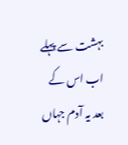بہشت سے پہلے
اب اس کے بعد یہ آدم جہاں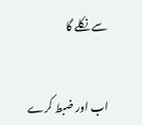سے نکلے گا


اب اور ضبط کرے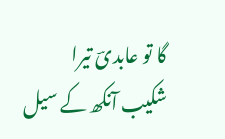گا تو عابدیؔ تیرا
شکیب آنکھ کے سیل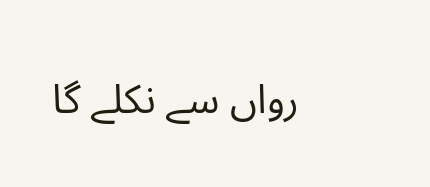رواں سے نکلے گا